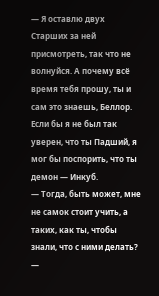— Я оставлю двух Старших за ней присмотреть, так что не волнуйся. А почему всё время тебя прошу, ты и сам это знаешь, Беллор. Если бы я не был так уверен, что ты Падший, я мог бы поспорить, что ты демон — Инкуб.
— Тогда, быть может, мне не самок стоит учить, а таких, как ты, чтобы знали, что с ними делать? —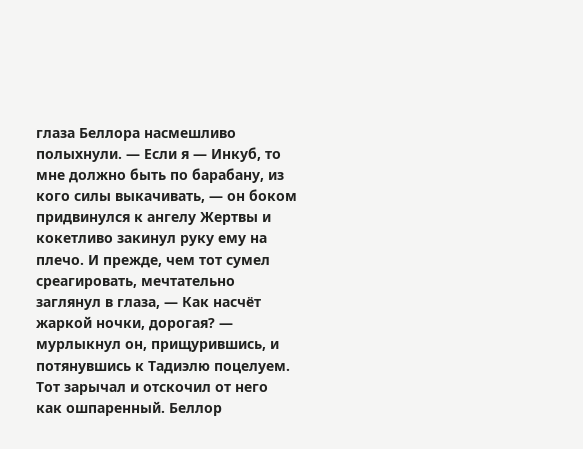глаза Беллора насмешливо полыхнули. — Если я — Инкуб, то мне должно быть по барабану, из кого силы выкачивать, — он боком придвинулся к ангелу Жертвы и кокетливо закинул руку ему на плечо. И прежде, чем тот сумел среагировать, мечтательно заглянул в глаза, — Как насчёт жаркой ночки, дорогая? — мурлыкнул он, прищурившись, и потянувшись к Тадиэлю поцелуем. Тот зарычал и отскочил от него как ошпаренный. Беллор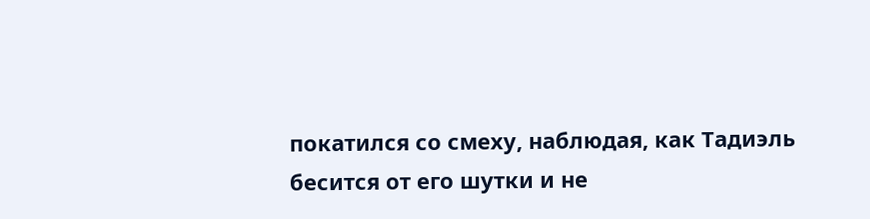покатился со смеху, наблюдая, как Тадиэль бесится от его шутки и не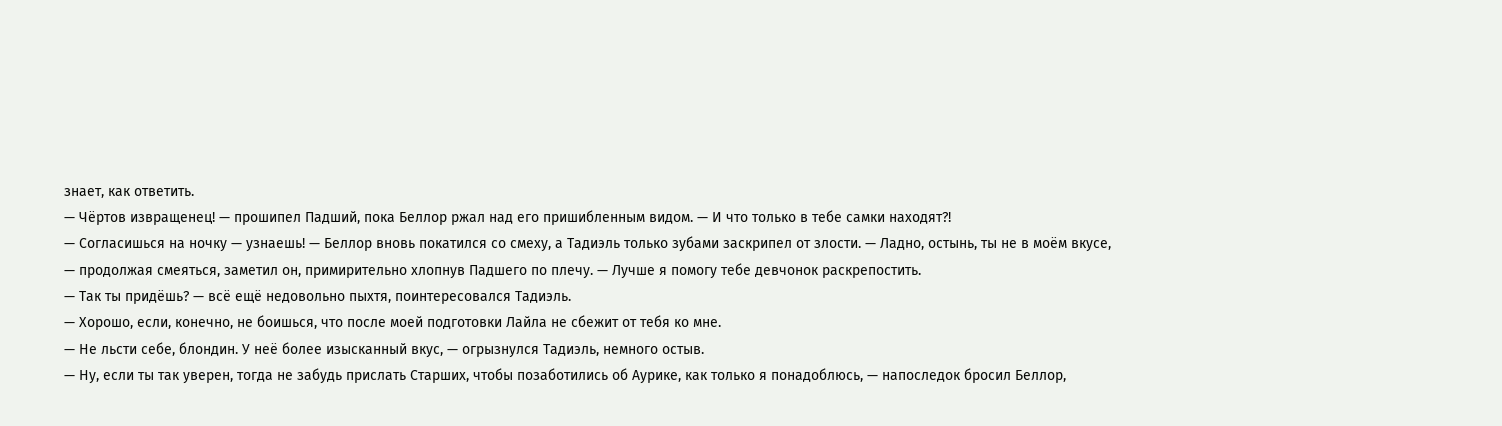знает, как ответить.
— Чёртов извращенец! — прошипел Падший, пока Беллор ржал над его пришибленным видом. — И что только в тебе самки находят?!
— Согласишься на ночку — узнаешь! — Беллор вновь покатился со смеху, а Тадиэль только зубами заскрипел от злости. — Ладно, остынь, ты не в моём вкусе, — продолжая смеяться, заметил он, примирительно хлопнув Падшего по плечу. — Лучше я помогу тебе девчонок раскрепостить.
— Так ты придёшь? — всё ещё недовольно пыхтя, поинтересовался Тадиэль.
— Хорошо, если, конечно, не боишься, что после моей подготовки Лайла не сбежит от тебя ко мне.
— Не льсти себе, блондин. У неё более изысканный вкус, — огрызнулся Тадиэль, немного остыв.
— Ну, если ты так уверен, тогда не забудь прислать Старших, чтобы позаботились об Аурике, как только я понадоблюсь, — напоследок бросил Беллор,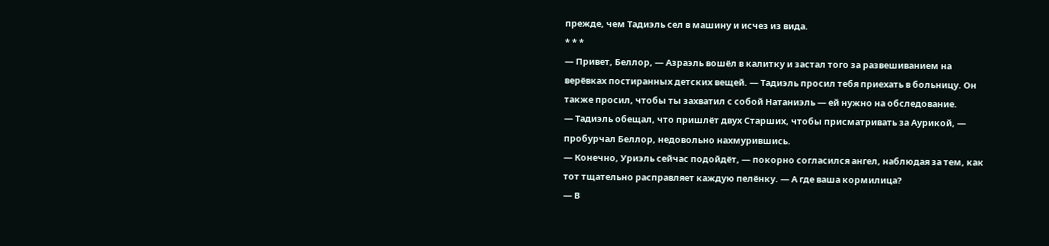прежде, чем Тадиэль сел в машину и исчез из вида.
* * *
— Привет, Беллор, — Азраэль вошёл в калитку и застал того за развешиванием на верёвках постиранных детских вещей. — Тадиэль просил тебя приехать в больницу. Он также просил, чтобы ты захватил с собой Натаниэль — ей нужно на обследование.
— Тадиэль обещал, что пришлёт двух Старших, чтобы присматривать за Аурикой, — пробурчал Беллор, недовольно нахмурившись.
— Конечно, Уриэль сейчас подойдёт, — покорно согласился ангел, наблюдая за тем, как тот тщательно расправляет каждую пелёнку. — А где ваша кормилица?
— В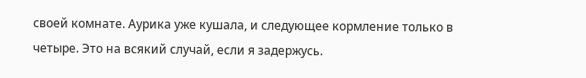своей комнате. Аурика уже кушала, и следующее кормление только в четыре. Это на всякий случай, если я задержусь.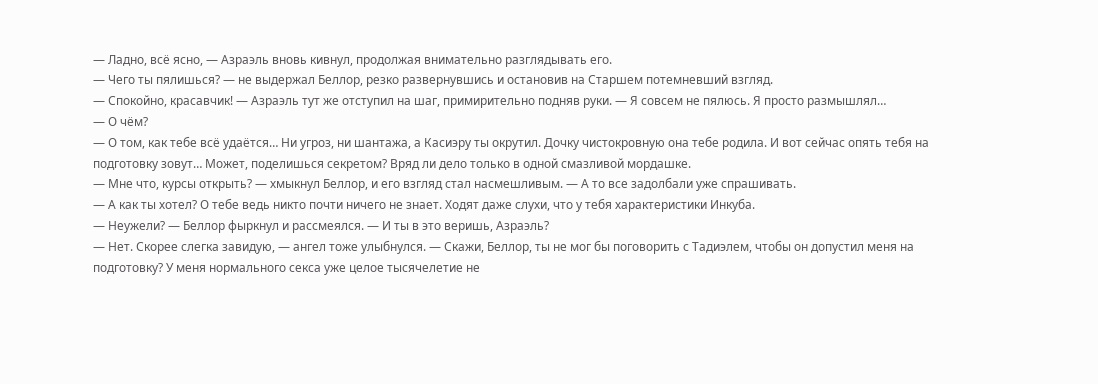— Ладно, всё ясно, — Азраэль вновь кивнул, продолжая внимательно разглядывать его.
— Чего ты пялишься? — не выдержал Беллор, резко развернувшись и остановив на Старшем потемневший взгляд.
— Спокойно, красавчик! — Азраэль тут же отступил на шаг, примирительно подняв руки. — Я совсем не пялюсь. Я просто размышлял…
— О чём?
— О том, как тебе всё удаётся… Ни угроз, ни шантажа, а Касиэру ты окрутил. Дочку чистокровную она тебе родила. И вот сейчас опять тебя на подготовку зовут… Может, поделишься секретом? Вряд ли дело только в одной смазливой мордашке.
— Мне что, курсы открыть? — хмыкнул Беллор, и его взгляд стал насмешливым. — А то все задолбали уже спрашивать.
— А как ты хотел? О тебе ведь никто почти ничего не знает. Ходят даже слухи, что у тебя характеристики Инкуба.
— Неужели? — Беллор фыркнул и рассмеялся. — И ты в это веришь, Азраэль?
— Нет. Скорее слегка завидую, — ангел тоже улыбнулся. — Скажи, Беллор, ты не мог бы поговорить с Тадиэлем, чтобы он допустил меня на подготовку? У меня нормального секса уже целое тысячелетие не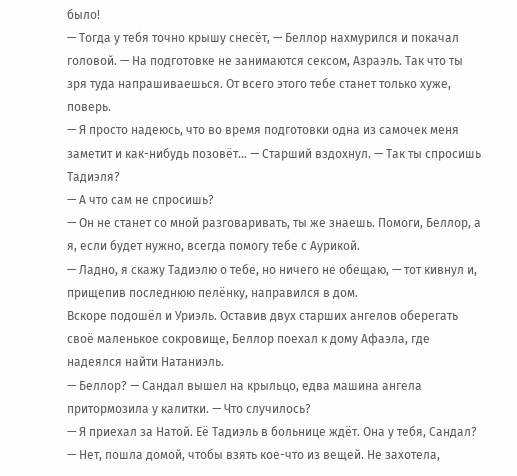было!
— Тогда у тебя точно крышу снесёт, — Беллор нахмурился и покачал головой. — На подготовке не занимаются сексом, Азраэль. Так что ты зря туда напрашиваешься. От всего этого тебе станет только хуже, поверь.
— Я просто надеюсь, что во время подготовки одна из самочек меня заметит и как-нибудь позовёт… — Старший вздохнул. — Так ты спросишь Тадиэля?
— А что сам не спросишь?
— Он не станет со мной разговаривать, ты же знаешь. Помоги, Беллор, а я, если будет нужно, всегда помогу тебе с Аурикой.
— Ладно, я скажу Тадиэлю о тебе, но ничего не обещаю, — тот кивнул и, прищепив последнюю пелёнку, направился в дом.
Вскоре подошёл и Уриэль. Оставив двух старших ангелов оберегать своё маленькое сокровище, Беллор поехал к дому Афаэла, где надеялся найти Натаниэль.
— Беллор? — Сандал вышел на крыльцо, едва машина ангела притормозила у калитки. — Что случилось?
— Я приехал за Натой. Её Тадиэль в больнице ждёт. Она у тебя, Сандал?
— Нет, пошла домой, чтобы взять кое-что из вещей. Не захотела,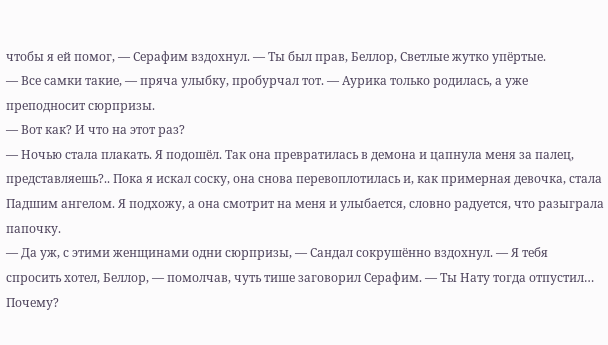чтобы я ей помог, — Серафим вздохнул. — Ты был прав, Беллор, Светлые жутко упёртые.
— Все самки такие, — пряча улыбку, пробурчал тот. — Аурика только родилась, а уже преподносит сюрпризы.
— Вот как? И что на этот раз?
— Ночью стала плакать. Я подошёл. Так она превратилась в демона и цапнула меня за палец, представляешь?.. Пока я искал соску, она снова перевоплотилась и, как примерная девочка, стала Падшим ангелом. Я подхожу, а она смотрит на меня и улыбается, словно радуется, что разыграла папочку.
— Да уж, с этими женщинами одни сюрпризы, — Сандал сокрушённо вздохнул. — Я тебя спросить хотел, Беллор, — помолчав, чуть тише заговорил Серафим. — Ты Нату тогда отпустил… Почему?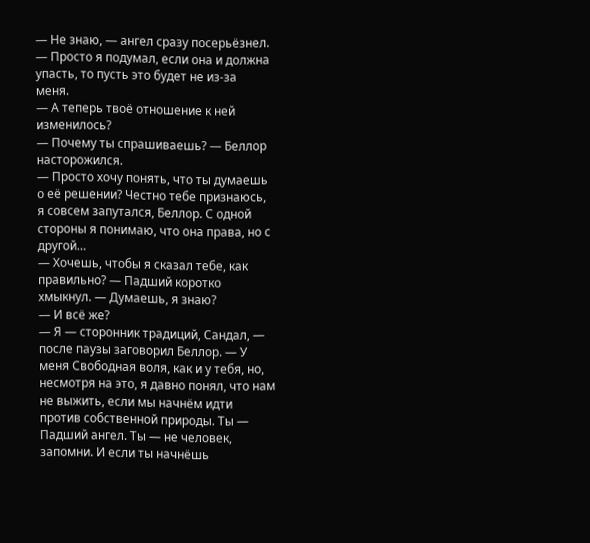— Не знаю, — ангел сразу посерьёзнел. — Просто я подумал, если она и должна упасть, то пусть это будет не из-за меня.
— А теперь твоё отношение к ней изменилось?
— Почему ты спрашиваешь? — Беллор насторожился.
— Просто хочу понять, что ты думаешь о её решении? Честно тебе признаюсь, я совсем запутался, Беллор. С одной стороны я понимаю, что она права, но с другой…
— Хочешь, чтобы я сказал тебе, как правильно? — Падший коротко хмыкнул. — Думаешь, я знаю?
— И всё же?
— Я — сторонник традиций, Сандал, — после паузы заговорил Беллор. — У меня Свободная воля, как и у тебя, но, несмотря на это, я давно понял, что нам не выжить, если мы начнём идти против собственной природы. Ты — Падший ангел. Ты — не человек, запомни. И если ты начнёшь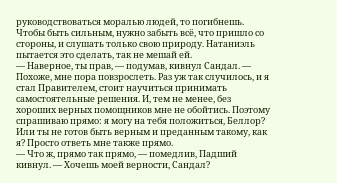руководствоваться моралью людей, то погибнешь. Чтобы быть сильным, нужно забыть всё, что пришло со стороны, и слушать только свою природу. Натаниэль пытается это сделать, так не мешай ей.
— Наверное, ты прав, — подумав, кивнул Сандал. — Похоже, мне пора повзрослеть. Раз уж так случилось, и я стал Правителем, стоит научиться принимать самостоятельные решения. И, тем не менее, без хороших верных помощников мне не обойтись. Поэтому спрашиваю прямо: я могу на тебя положиться, Беллор? Или ты не готов быть верным и преданным такому, как я? Просто ответь мне также прямо.
— Что ж, прямо так прямо, — помедлив, Падший кивнул. — Хочешь моей верности, Сандал?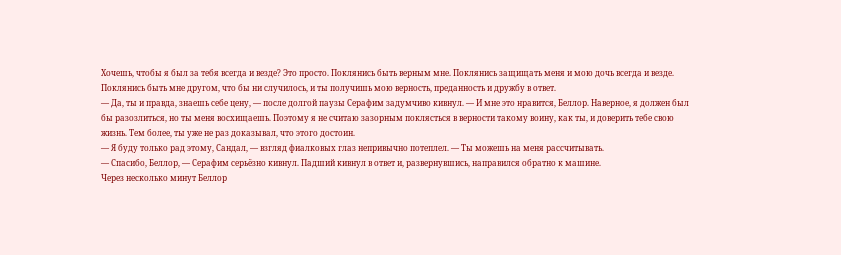Хочешь, чтобы я был за тебя всегда и везде? Это просто. Поклянись быть верным мне. Поклянись защищать меня и мою дочь всегда и везде. Поклянись быть мне другом, что бы ни случилось, и ты получишь мою верность, преданность и дружбу в ответ.
— Да, ты и правда, знаешь себе цену, — после долгой паузы Серафим задумчиво кивнул. — И мне это нравится, Беллор. Наверное, я должен был бы разозлиться, но ты меня восхищаешь. Поэтому я не считаю зазорным поклясться в верности такому воину, как ты, и доверить тебе свою жизнь. Тем более, ты уже не раз доказывал, что этого достоин.
— Я буду только рад этому, Сандал, — взгляд фиалковых глаз непривычно потеплел. — Ты можешь на меня рассчитывать.
— Спасибо, Беллор, — Серафим серьёзно кивнул. Падший кивнул в ответ и, развернувшись, направился обратно к машине.
Через несколько минут Беллор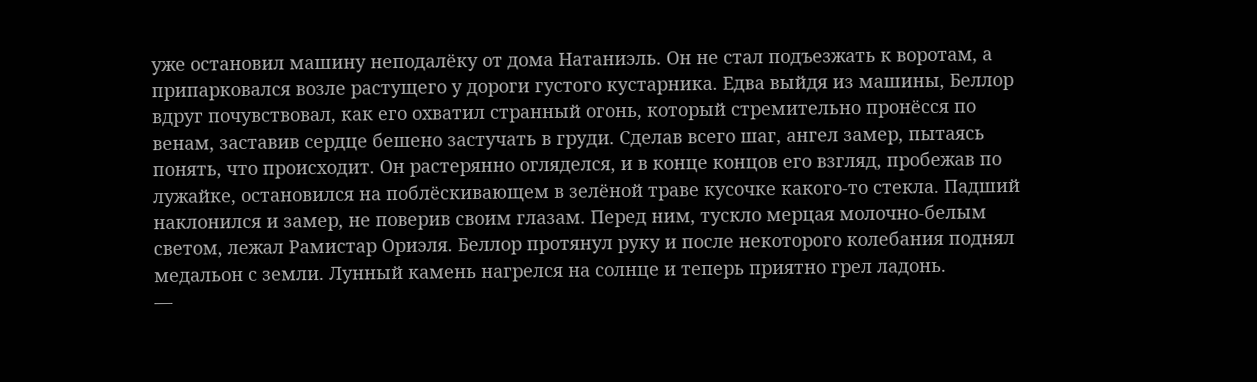уже остановил машину неподалёку от дома Натаниэль. Он не стал подъезжать к воротам, а припарковался возле растущего у дороги густого кустарника. Едва выйдя из машины, Беллор вдруг почувствовал, как его охватил странный огонь, который стремительно пронёсся по венам, заставив сердце бешено застучать в груди. Сделав всего шаг, ангел замер, пытаясь понять, что происходит. Он растерянно огляделся, и в конце концов его взгляд, пробежав по лужайке, остановился на поблёскивающем в зелёной траве кусочке какого-то стекла. Падший наклонился и замер, не поверив своим глазам. Перед ним, тускло мерцая молочно-белым светом, лежал Рамистар Ориэля. Беллор протянул руку и после некоторого колебания поднял медальон с земли. Лунный камень нагрелся на солнце и теперь приятно грел ладонь.
—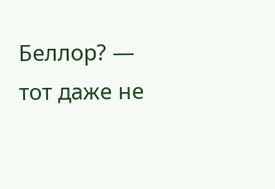Беллор? — тот даже не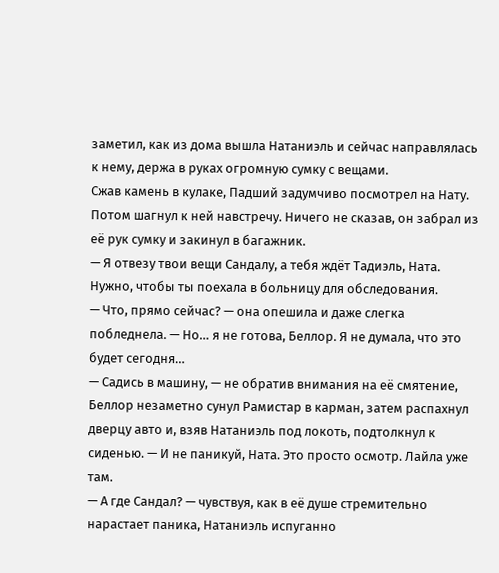заметил, как из дома вышла Натаниэль и сейчас направлялась к нему, держа в руках огромную сумку с вещами.
Сжав камень в кулаке, Падший задумчиво посмотрел на Нату. Потом шагнул к ней навстречу. Ничего не сказав, он забрал из её рук сумку и закинул в багажник.
— Я отвезу твои вещи Сандалу, а тебя ждёт Тадиэль, Ната. Нужно, чтобы ты поехала в больницу для обследования.
— Что, прямо сейчас? — она опешила и даже слегка побледнела. — Но… я не готова, Беллор. Я не думала, что это будет сегодня…
— Садись в машину, — не обратив внимания на её смятение, Беллор незаметно сунул Рамистар в карман, затем распахнул дверцу авто и, взяв Натаниэль под локоть, подтолкнул к сиденью. — И не паникуй, Ната. Это просто осмотр. Лайла уже там.
— А где Сандал? — чувствуя, как в её душе стремительно нарастает паника, Натаниэль испуганно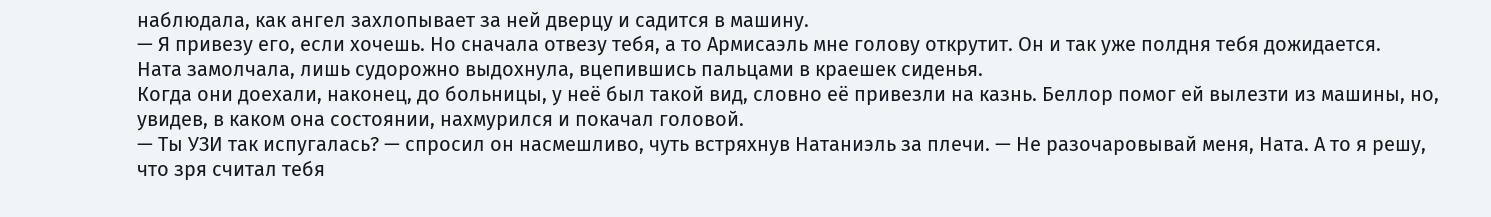наблюдала, как ангел захлопывает за ней дверцу и садится в машину.
— Я привезу его, если хочешь. Но сначала отвезу тебя, а то Армисаэль мне голову открутит. Он и так уже полдня тебя дожидается.
Ната замолчала, лишь судорожно выдохнула, вцепившись пальцами в краешек сиденья.
Когда они доехали, наконец, до больницы, у неё был такой вид, словно её привезли на казнь. Беллор помог ей вылезти из машины, но, увидев, в каком она состоянии, нахмурился и покачал головой.
— Ты УЗИ так испугалась? — спросил он насмешливо, чуть встряхнув Натаниэль за плечи. — Не разочаровывай меня, Ната. А то я решу, что зря считал тебя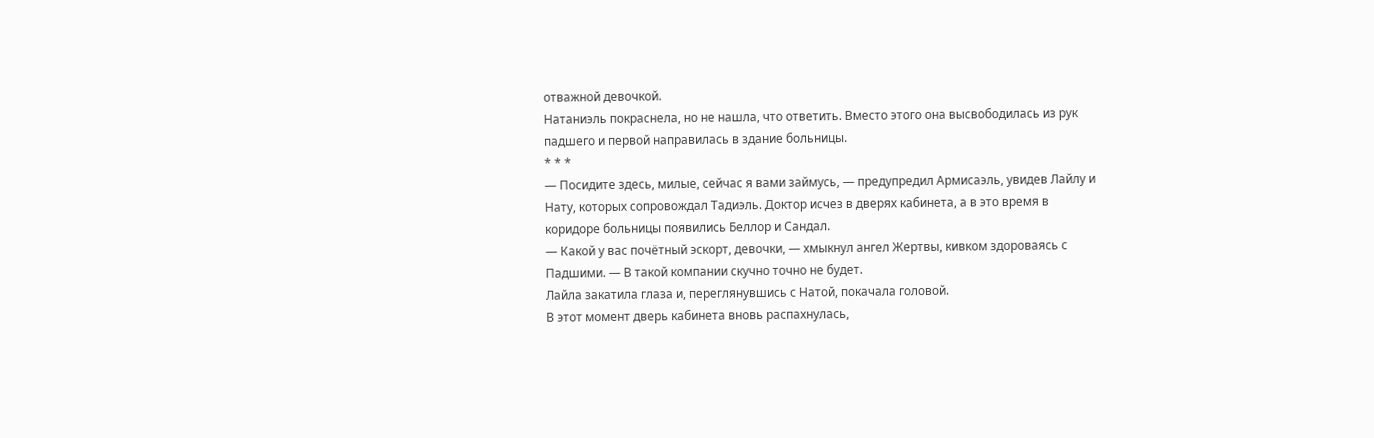отважной девочкой.
Натаниэль покраснела, но не нашла, что ответить. Вместо этого она высвободилась из рук падшего и первой направилась в здание больницы.
* * *
— Посидите здесь, милые, сейчас я вами займусь, — предупредил Армисаэль, увидев Лайлу и Нату, которых сопровождал Тадиэль. Доктор исчез в дверях кабинета, а в это время в коридоре больницы появились Беллор и Сандал.
— Какой у вас почётный эскорт, девочки, — хмыкнул ангел Жертвы, кивком здороваясь с Падшими. — В такой компании скучно точно не будет.
Лайла закатила глаза и, переглянувшись с Натой, покачала головой.
В этот момент дверь кабинета вновь распахнулась,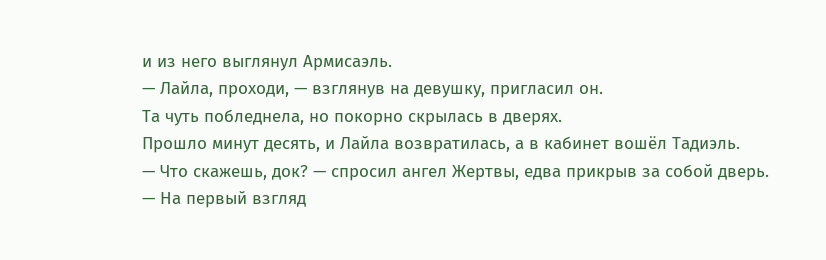и из него выглянул Армисаэль.
— Лайла, проходи, — взглянув на девушку, пригласил он.
Та чуть побледнела, но покорно скрылась в дверях.
Прошло минут десять, и Лайла возвратилась, а в кабинет вошёл Тадиэль.
— Что скажешь, док? — спросил ангел Жертвы, едва прикрыв за собой дверь.
— На первый взгляд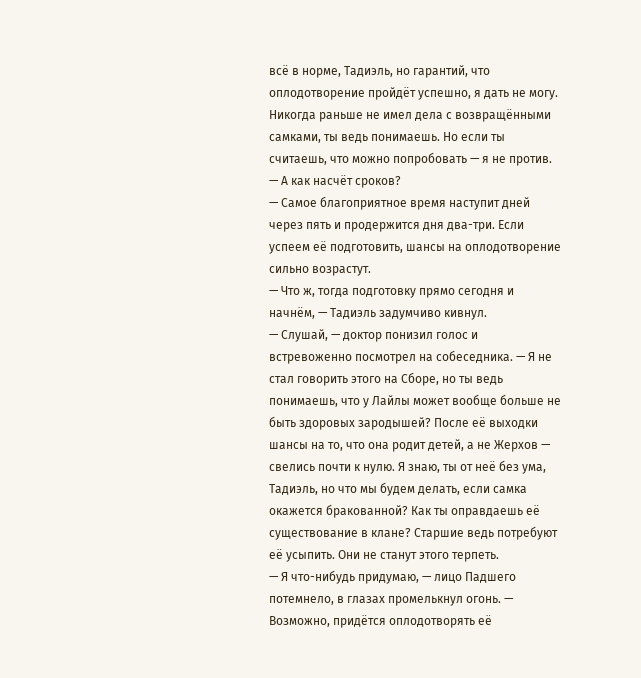всё в норме, Тадиэль, но гарантий, что оплодотворение пройдёт успешно, я дать не могу. Никогда раньше не имел дела с возвращёнными самками, ты ведь понимаешь. Но если ты считаешь, что можно попробовать — я не против.
— А как насчёт сроков?
— Самое благоприятное время наступит дней через пять и продержится дня два-три. Если успеем её подготовить, шансы на оплодотворение сильно возрастут.
— Что ж, тогда подготовку прямо сегодня и начнём, — Тадиэль задумчиво кивнул.
— Слушай, — доктор понизил голос и встревоженно посмотрел на собеседника. — Я не стал говорить этого на Сборе, но ты ведь понимаешь, что у Лайлы может вообще больше не быть здоровых зародышей? После её выходки шансы на то, что она родит детей, а не Жерхов — свелись почти к нулю. Я знаю, ты от неё без ума, Тадиэль, но что мы будем делать, если самка окажется бракованной? Как ты оправдаешь её существование в клане? Старшие ведь потребуют её усыпить. Они не станут этого терпеть.
— Я что-нибудь придумаю, — лицо Падшего потемнело, в глазах промелькнул огонь. — Возможно, придётся оплодотворять её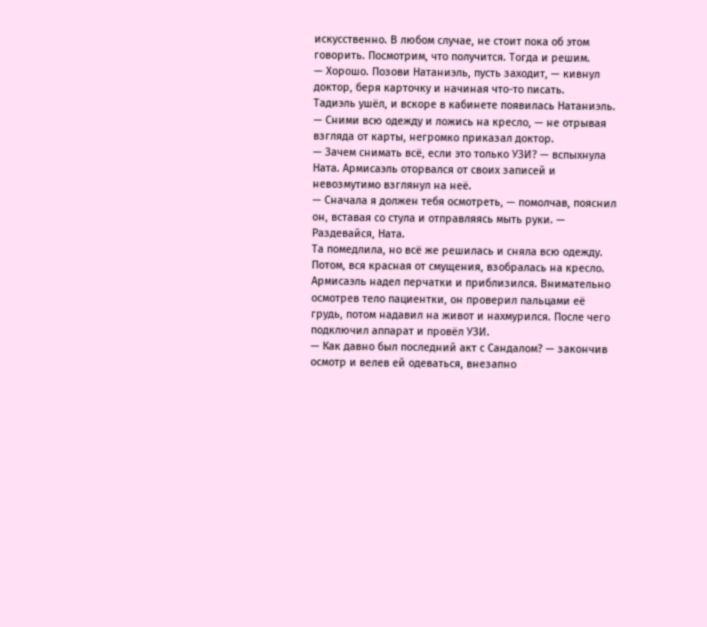искусственно. В любом случае, не стоит пока об этом говорить. Посмотрим, что получится. Тогда и решим.
— Хорошо. Позови Натаниэль, пусть заходит, — кивнул доктор, беря карточку и начиная что-то писать.
Тадиэль ушёл, и вскоре в кабинете появилась Натаниэль.
— Сними всю одежду и ложись на кресло, — не отрывая взгляда от карты, негромко приказал доктор.
— Зачем снимать всё, если это только УЗИ? — вспыхнула Ната. Армисаэль оторвался от своих записей и невозмутимо взглянул на неё.
— Сначала я должен тебя осмотреть, — помолчав, пояснил он, вставая со стула и отправляясь мыть руки. — Раздевайся, Ната.
Та помедлила, но всё же решилась и сняла всю одежду. Потом, вся красная от смущения, взобралась на кресло.
Армисаэль надел перчатки и приблизился. Внимательно осмотрев тело пациентки, он проверил пальцами её грудь, потом надавил на живот и нахмурился. После чего подключил аппарат и провёл УЗИ.
— Как давно был последний акт с Сандалом? — закончив осмотр и велев ей одеваться, внезапно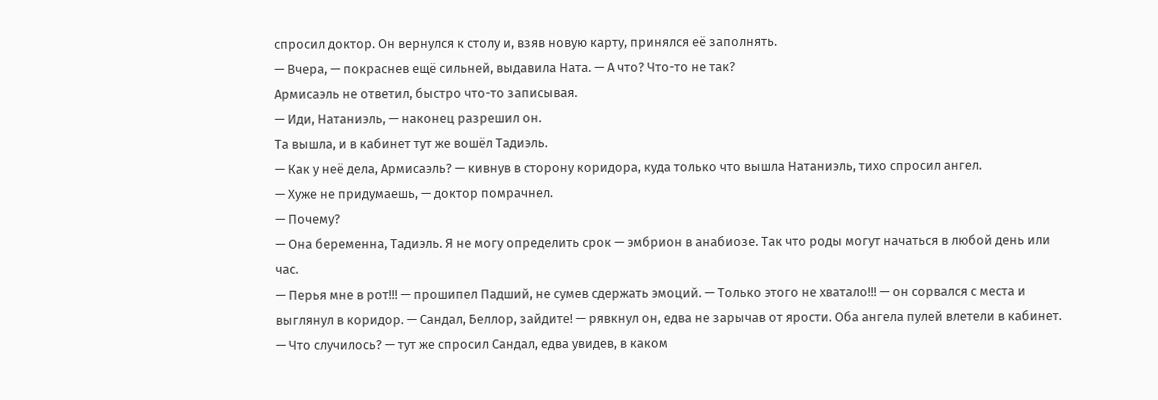спросил доктор. Он вернулся к столу и, взяв новую карту, принялся её заполнять.
— Вчера, — покраснев ещё сильней, выдавила Ната. — А что? Что-то не так?
Армисаэль не ответил, быстро что-то записывая.
— Иди, Натаниэль, — наконец разрешил он.
Та вышла, и в кабинет тут же вошёл Тадиэль.
— Как у неё дела, Армисаэль? — кивнув в сторону коридора, куда только что вышла Натаниэль, тихо спросил ангел.
— Хуже не придумаешь, — доктор помрачнел.
— Почему?
— Она беременна, Тадиэль. Я не могу определить срок — эмбрион в анабиозе. Так что роды могут начаться в любой день или час.
— Перья мне в рот!!! — прошипел Падший, не сумев сдержать эмоций. — Только этого не хватало!!! — он сорвался с места и выглянул в коридор. — Сандал, Беллор, зайдите! — рявкнул он, едва не зарычав от ярости. Оба ангела пулей влетели в кабинет.
— Что случилось? — тут же спросил Сандал, едва увидев, в каком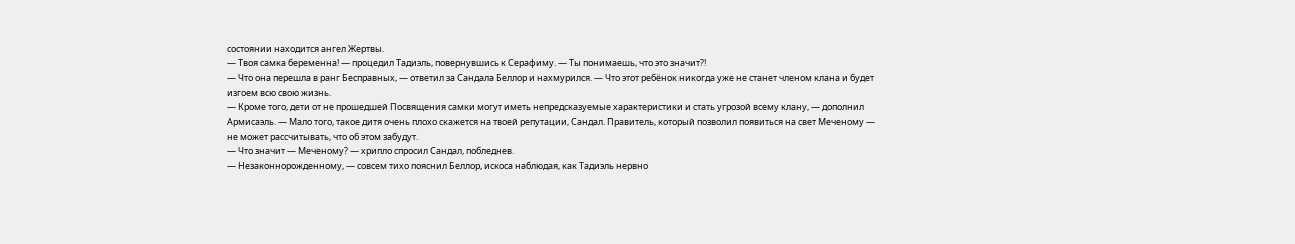состоянии находится ангел Жертвы.
— Твоя самка беременна! — процедил Тадиэль, повернувшись к Серафиму. — Ты понимаешь, что это значит?!
— Что она перешла в ранг Бесправных, — ответил за Сандала Беллор и нахмурился. — Что этот ребёнок никогда уже не станет членом клана и будет изгоем всю свою жизнь.
— Кроме того, дети от не прошедшей Посвящения самки могут иметь непредсказуемые характеристики и стать угрозой всему клану, — дополнил Армисаэль. — Мало того, такое дитя очень плохо скажется на твоей репутации, Сандал. Правитель, который позволил появиться на свет Меченому — не может рассчитывать, что об этом забудут.
— Что значит — Меченому? — хрипло спросил Сандал, побледнев.
— Незаконнорожденному, — совсем тихо пояснил Беллор, искоса наблюдая, как Тадиэль нервно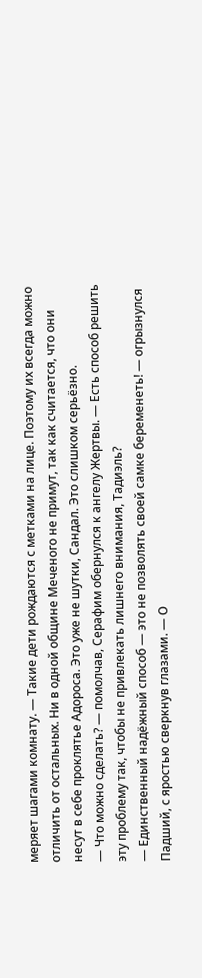меряет шагами комнату. — Такие дети рождаются с метками на лице. Поэтому их всегда можно отличить от остальных. Ни в одной общине Меченого не примут, так как считается, что они несут в себе проклятье Адороса. Это уже не шутки, Сандал. Это слишком серьёзно.
— Что можно сделать? — помолчав, Серафим обернулся к ангелу Жертвы. — Есть способ решить эту проблему так, чтобы не привлекать лишнего внимания, Тадиэль?
— Единственный надёжный способ — это не позволять своей самке беременеть! — огрызнулся Падший, с яростью сверкнув глазами. — О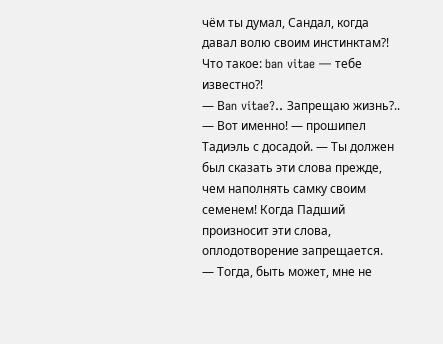чём ты думал, Сандал, когда давал волю своим инстинктам?! Что такое: ban vitae — тебе известно?!
— Вan vitae?.. Запрещаю жизнь?..
— Вот именно! — прошипел Тадиэль с досадой. — Ты должен был сказать эти слова прежде, чем наполнять самку своим семенем! Когда Падший произносит эти слова, оплодотворение запрещается.
— Тогда, быть может, мне не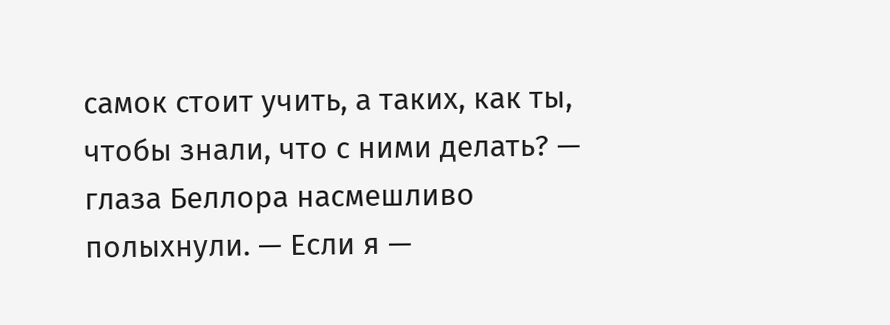самок стоит учить, а таких, как ты, чтобы знали, что с ними делать? — глаза Беллора насмешливо полыхнули. — Если я —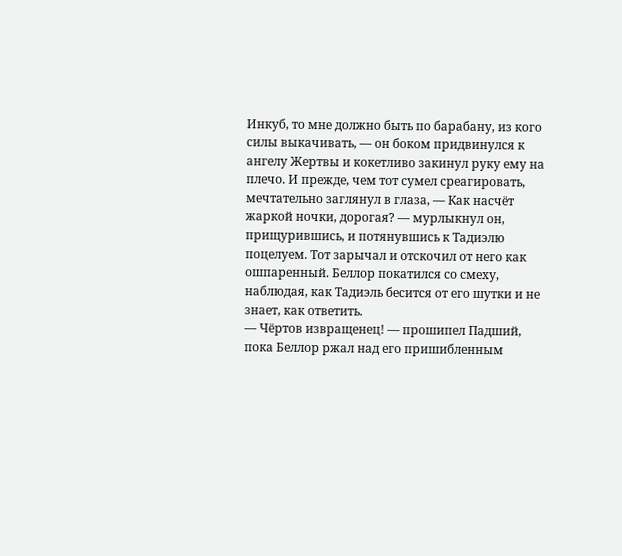Инкуб, то мне должно быть по барабану, из кого силы выкачивать, — он боком придвинулся к ангелу Жертвы и кокетливо закинул руку ему на плечо. И прежде, чем тот сумел среагировать, мечтательно заглянул в глаза, — Как насчёт жаркой ночки, дорогая? — мурлыкнул он, прищурившись, и потянувшись к Тадиэлю поцелуем. Тот зарычал и отскочил от него как ошпаренный. Беллор покатился со смеху, наблюдая, как Тадиэль бесится от его шутки и не знает, как ответить.
— Чёртов извращенец! — прошипел Падший, пока Беллор ржал над его пришибленным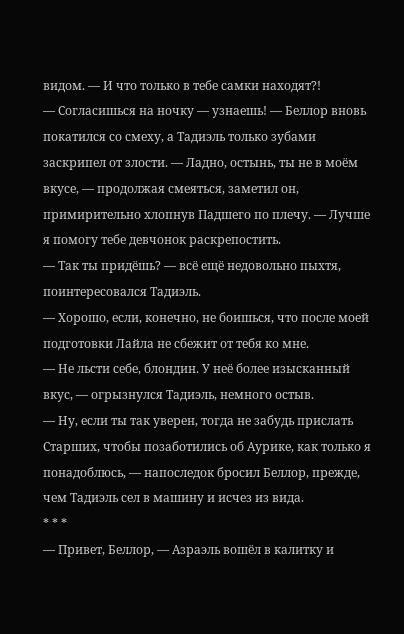видом. — И что только в тебе самки находят?!
— Согласишься на ночку — узнаешь! — Беллор вновь покатился со смеху, а Тадиэль только зубами заскрипел от злости. — Ладно, остынь, ты не в моём вкусе, — продолжая смеяться, заметил он, примирительно хлопнув Падшего по плечу. — Лучше я помогу тебе девчонок раскрепостить.
— Так ты придёшь? — всё ещё недовольно пыхтя, поинтересовался Тадиэль.
— Хорошо, если, конечно, не боишься, что после моей подготовки Лайла не сбежит от тебя ко мне.
— Не льсти себе, блондин. У неё более изысканный вкус, — огрызнулся Тадиэль, немного остыв.
— Ну, если ты так уверен, тогда не забудь прислать Старших, чтобы позаботились об Аурике, как только я понадоблюсь, — напоследок бросил Беллор, прежде, чем Тадиэль сел в машину и исчез из вида.
* * *
— Привет, Беллор, — Азраэль вошёл в калитку и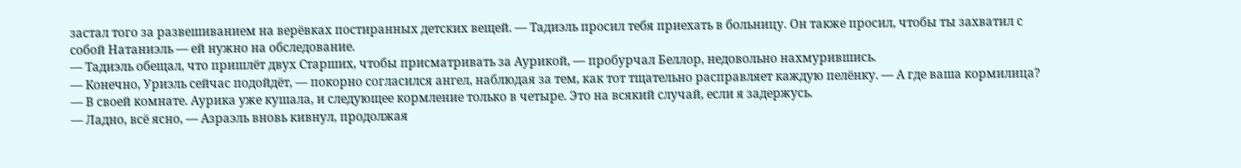застал того за развешиванием на верёвках постиранных детских вещей. — Тадиэль просил тебя приехать в больницу. Он также просил, чтобы ты захватил с собой Натаниэль — ей нужно на обследование.
— Тадиэль обещал, что пришлёт двух Старших, чтобы присматривать за Аурикой, — пробурчал Беллор, недовольно нахмурившись.
— Конечно, Уриэль сейчас подойдёт, — покорно согласился ангел, наблюдая за тем, как тот тщательно расправляет каждую пелёнку. — А где ваша кормилица?
— В своей комнате. Аурика уже кушала, и следующее кормление только в четыре. Это на всякий случай, если я задержусь.
— Ладно, всё ясно, — Азраэль вновь кивнул, продолжая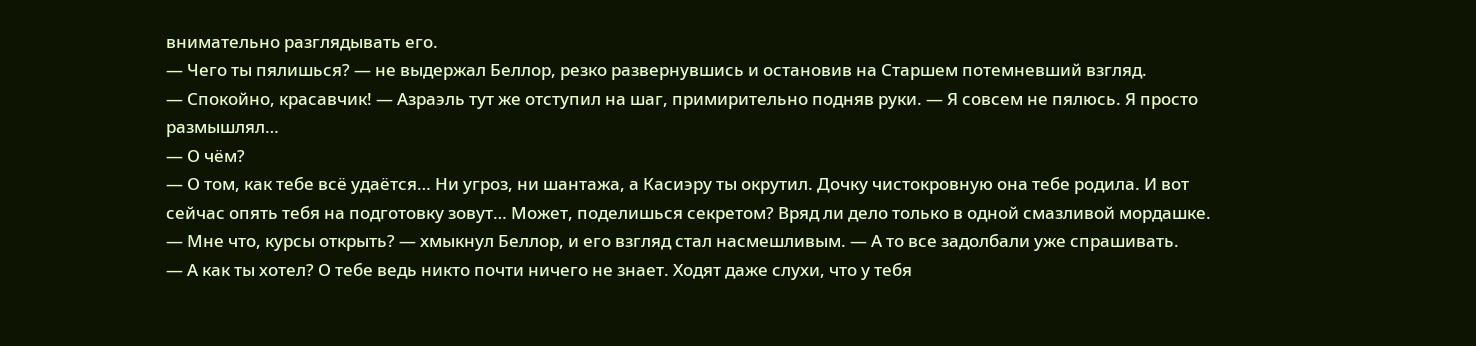внимательно разглядывать его.
— Чего ты пялишься? — не выдержал Беллор, резко развернувшись и остановив на Старшем потемневший взгляд.
— Спокойно, красавчик! — Азраэль тут же отступил на шаг, примирительно подняв руки. — Я совсем не пялюсь. Я просто размышлял…
— О чём?
— О том, как тебе всё удаётся… Ни угроз, ни шантажа, а Касиэру ты окрутил. Дочку чистокровную она тебе родила. И вот сейчас опять тебя на подготовку зовут… Может, поделишься секретом? Вряд ли дело только в одной смазливой мордашке.
— Мне что, курсы открыть? — хмыкнул Беллор, и его взгляд стал насмешливым. — А то все задолбали уже спрашивать.
— А как ты хотел? О тебе ведь никто почти ничего не знает. Ходят даже слухи, что у тебя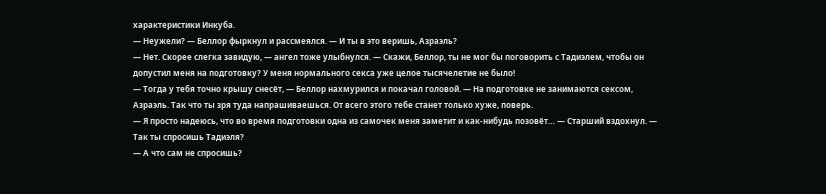характеристики Инкуба.
— Неужели? — Беллор фыркнул и рассмеялся. — И ты в это веришь, Азраэль?
— Нет. Скорее слегка завидую, — ангел тоже улыбнулся. — Скажи, Беллор, ты не мог бы поговорить с Тадиэлем, чтобы он допустил меня на подготовку? У меня нормального секса уже целое тысячелетие не было!
— Тогда у тебя точно крышу снесёт, — Беллор нахмурился и покачал головой. — На подготовке не занимаются сексом, Азраэль. Так что ты зря туда напрашиваешься. От всего этого тебе станет только хуже, поверь.
— Я просто надеюсь, что во время подготовки одна из самочек меня заметит и как-нибудь позовёт… — Старший вздохнул. — Так ты спросишь Тадиэля?
— А что сам не спросишь?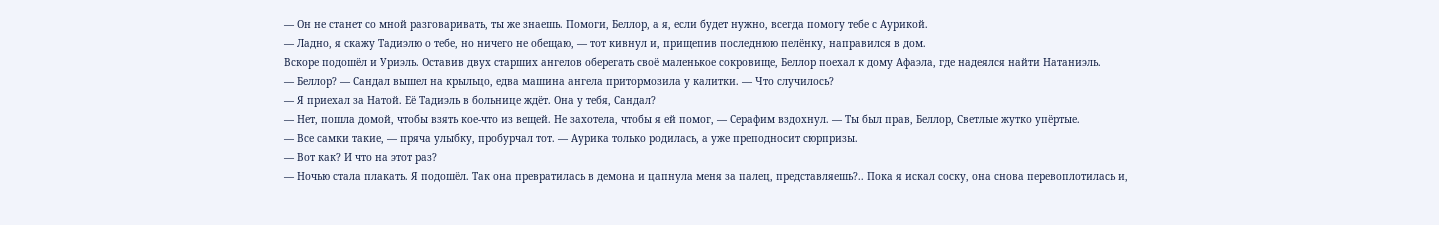— Он не станет со мной разговаривать, ты же знаешь. Помоги, Беллор, а я, если будет нужно, всегда помогу тебе с Аурикой.
— Ладно, я скажу Тадиэлю о тебе, но ничего не обещаю, — тот кивнул и, прищепив последнюю пелёнку, направился в дом.
Вскоре подошёл и Уриэль. Оставив двух старших ангелов оберегать своё маленькое сокровище, Беллор поехал к дому Афаэла, где надеялся найти Натаниэль.
— Беллор? — Сандал вышел на крыльцо, едва машина ангела притормозила у калитки. — Что случилось?
— Я приехал за Натой. Её Тадиэль в больнице ждёт. Она у тебя, Сандал?
— Нет, пошла домой, чтобы взять кое-что из вещей. Не захотела, чтобы я ей помог, — Серафим вздохнул. — Ты был прав, Беллор, Светлые жутко упёртые.
— Все самки такие, — пряча улыбку, пробурчал тот. — Аурика только родилась, а уже преподносит сюрпризы.
— Вот как? И что на этот раз?
— Ночью стала плакать. Я подошёл. Так она превратилась в демона и цапнула меня за палец, представляешь?.. Пока я искал соску, она снова перевоплотилась и,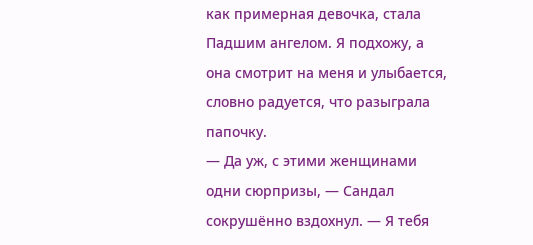как примерная девочка, стала Падшим ангелом. Я подхожу, а она смотрит на меня и улыбается, словно радуется, что разыграла папочку.
— Да уж, с этими женщинами одни сюрпризы, — Сандал сокрушённо вздохнул. — Я тебя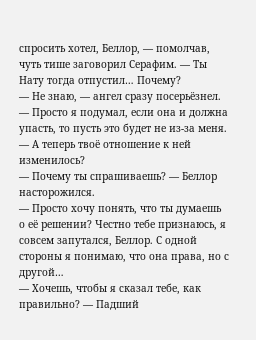спросить хотел, Беллор, — помолчав, чуть тише заговорил Серафим. — Ты Нату тогда отпустил… Почему?
— Не знаю, — ангел сразу посерьёзнел. — Просто я подумал, если она и должна упасть, то пусть это будет не из-за меня.
— А теперь твоё отношение к ней изменилось?
— Почему ты спрашиваешь? — Беллор насторожился.
— Просто хочу понять, что ты думаешь о её решении? Честно тебе признаюсь, я совсем запутался, Беллор. С одной стороны я понимаю, что она права, но с другой…
— Хочешь, чтобы я сказал тебе, как правильно? — Падший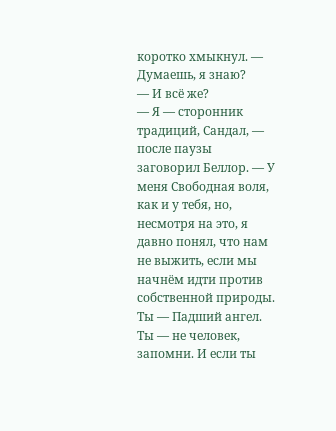коротко хмыкнул. — Думаешь, я знаю?
— И всё же?
— Я — сторонник традиций, Сандал, — после паузы заговорил Беллор. — У меня Свободная воля, как и у тебя, но, несмотря на это, я давно понял, что нам не выжить, если мы начнём идти против собственной природы. Ты — Падший ангел. Ты — не человек, запомни. И если ты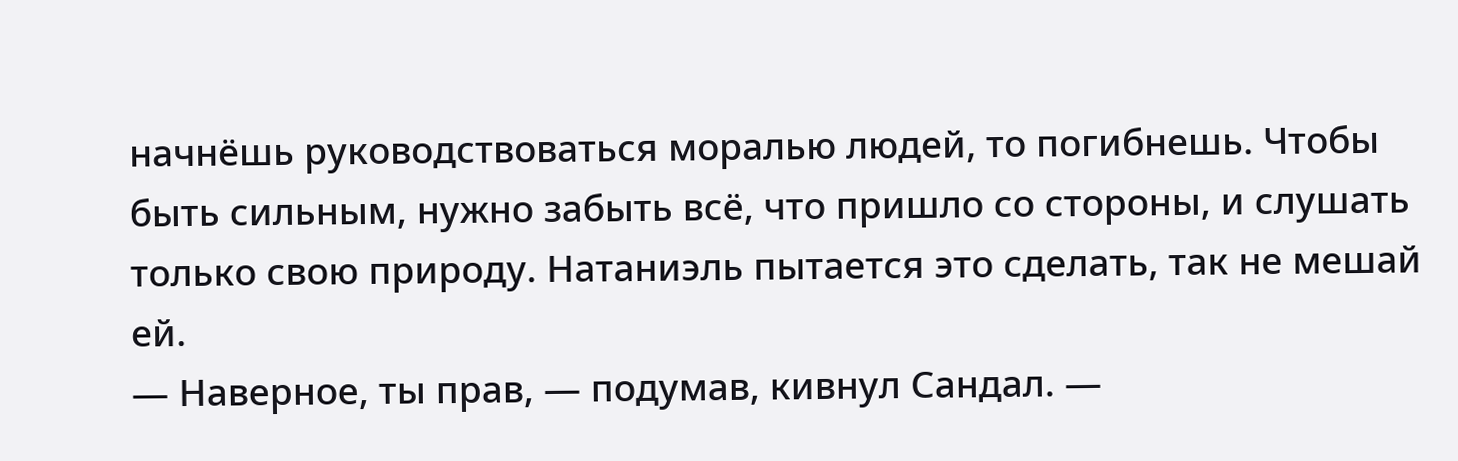начнёшь руководствоваться моралью людей, то погибнешь. Чтобы быть сильным, нужно забыть всё, что пришло со стороны, и слушать только свою природу. Натаниэль пытается это сделать, так не мешай ей.
— Наверное, ты прав, — подумав, кивнул Сандал. —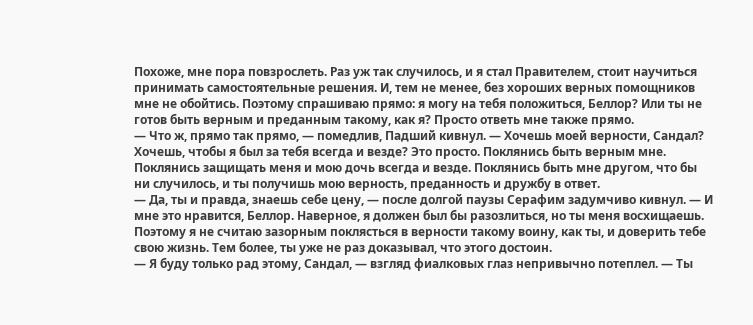Похоже, мне пора повзрослеть. Раз уж так случилось, и я стал Правителем, стоит научиться принимать самостоятельные решения. И, тем не менее, без хороших верных помощников мне не обойтись. Поэтому спрашиваю прямо: я могу на тебя положиться, Беллор? Или ты не готов быть верным и преданным такому, как я? Просто ответь мне также прямо.
— Что ж, прямо так прямо, — помедлив, Падший кивнул. — Хочешь моей верности, Сандал? Хочешь, чтобы я был за тебя всегда и везде? Это просто. Поклянись быть верным мне. Поклянись защищать меня и мою дочь всегда и везде. Поклянись быть мне другом, что бы ни случилось, и ты получишь мою верность, преданность и дружбу в ответ.
— Да, ты и правда, знаешь себе цену, — после долгой паузы Серафим задумчиво кивнул. — И мне это нравится, Беллор. Наверное, я должен был бы разозлиться, но ты меня восхищаешь. Поэтому я не считаю зазорным поклясться в верности такому воину, как ты, и доверить тебе свою жизнь. Тем более, ты уже не раз доказывал, что этого достоин.
— Я буду только рад этому, Сандал, — взгляд фиалковых глаз непривычно потеплел. — Ты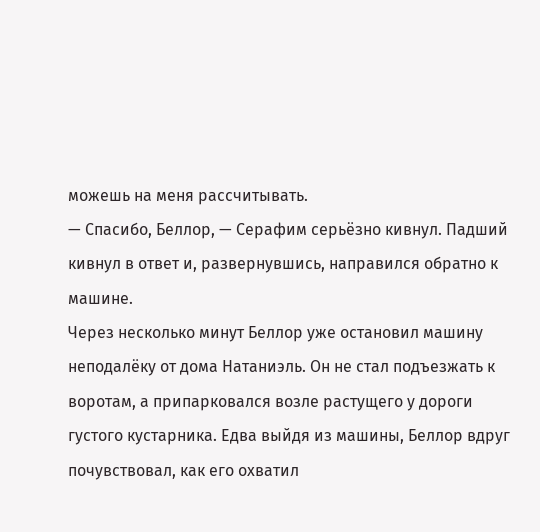можешь на меня рассчитывать.
— Спасибо, Беллор, — Серафим серьёзно кивнул. Падший кивнул в ответ и, развернувшись, направился обратно к машине.
Через несколько минут Беллор уже остановил машину неподалёку от дома Натаниэль. Он не стал подъезжать к воротам, а припарковался возле растущего у дороги густого кустарника. Едва выйдя из машины, Беллор вдруг почувствовал, как его охватил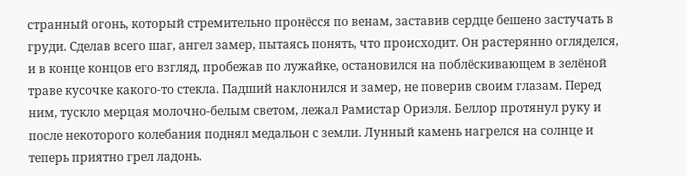странный огонь, который стремительно пронёсся по венам, заставив сердце бешено застучать в груди. Сделав всего шаг, ангел замер, пытаясь понять, что происходит. Он растерянно огляделся, и в конце концов его взгляд, пробежав по лужайке, остановился на поблёскивающем в зелёной траве кусочке какого-то стекла. Падший наклонился и замер, не поверив своим глазам. Перед ним, тускло мерцая молочно-белым светом, лежал Рамистар Ориэля. Беллор протянул руку и после некоторого колебания поднял медальон с земли. Лунный камень нагрелся на солнце и теперь приятно грел ладонь.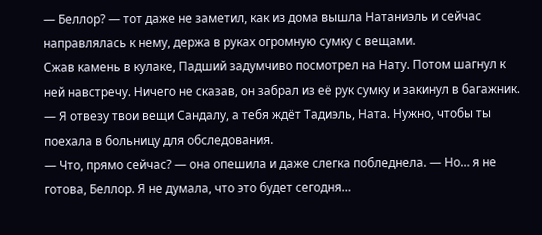— Беллор? — тот даже не заметил, как из дома вышла Натаниэль и сейчас направлялась к нему, держа в руках огромную сумку с вещами.
Сжав камень в кулаке, Падший задумчиво посмотрел на Нату. Потом шагнул к ней навстречу. Ничего не сказав, он забрал из её рук сумку и закинул в багажник.
— Я отвезу твои вещи Сандалу, а тебя ждёт Тадиэль, Ната. Нужно, чтобы ты поехала в больницу для обследования.
— Что, прямо сейчас? — она опешила и даже слегка побледнела. — Но… я не готова, Беллор. Я не думала, что это будет сегодня…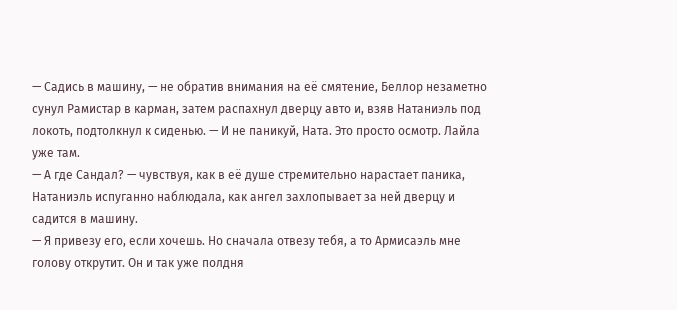— Садись в машину, — не обратив внимания на её смятение, Беллор незаметно сунул Рамистар в карман, затем распахнул дверцу авто и, взяв Натаниэль под локоть, подтолкнул к сиденью. — И не паникуй, Ната. Это просто осмотр. Лайла уже там.
— А где Сандал? — чувствуя, как в её душе стремительно нарастает паника, Натаниэль испуганно наблюдала, как ангел захлопывает за ней дверцу и садится в машину.
— Я привезу его, если хочешь. Но сначала отвезу тебя, а то Армисаэль мне голову открутит. Он и так уже полдня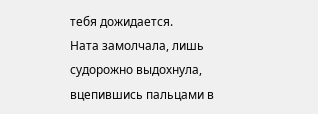тебя дожидается.
Ната замолчала, лишь судорожно выдохнула, вцепившись пальцами в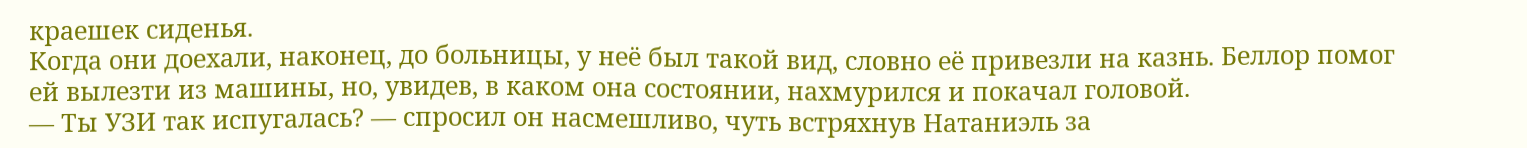краешек сиденья.
Когда они доехали, наконец, до больницы, у неё был такой вид, словно её привезли на казнь. Беллор помог ей вылезти из машины, но, увидев, в каком она состоянии, нахмурился и покачал головой.
— Ты УЗИ так испугалась? — спросил он насмешливо, чуть встряхнув Натаниэль за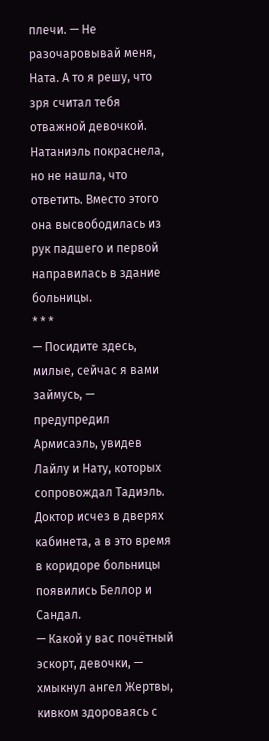плечи. — Не разочаровывай меня, Ната. А то я решу, что зря считал тебя отважной девочкой.
Натаниэль покраснела, но не нашла, что ответить. Вместо этого она высвободилась из рук падшего и первой направилась в здание больницы.
* * *
— Посидите здесь, милые, сейчас я вами займусь, — предупредил Армисаэль, увидев Лайлу и Нату, которых сопровождал Тадиэль. Доктор исчез в дверях кабинета, а в это время в коридоре больницы появились Беллор и Сандал.
— Какой у вас почётный эскорт, девочки, — хмыкнул ангел Жертвы, кивком здороваясь с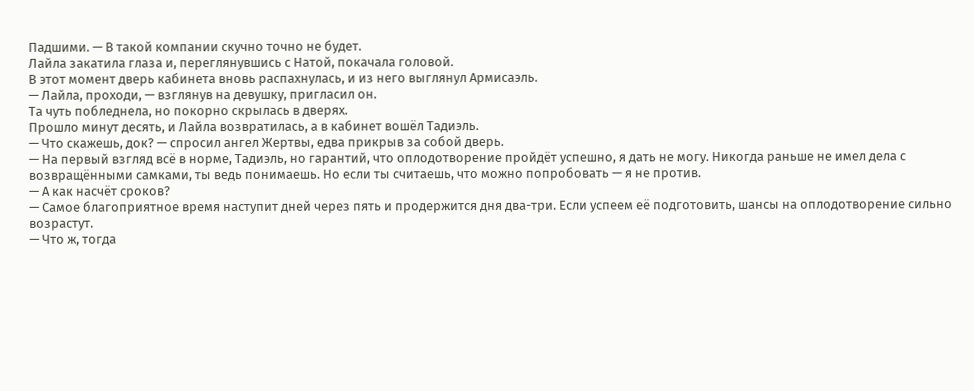Падшими. — В такой компании скучно точно не будет.
Лайла закатила глаза и, переглянувшись с Натой, покачала головой.
В этот момент дверь кабинета вновь распахнулась, и из него выглянул Армисаэль.
— Лайла, проходи, — взглянув на девушку, пригласил он.
Та чуть побледнела, но покорно скрылась в дверях.
Прошло минут десять, и Лайла возвратилась, а в кабинет вошёл Тадиэль.
— Что скажешь, док? — спросил ангел Жертвы, едва прикрыв за собой дверь.
— На первый взгляд всё в норме, Тадиэль, но гарантий, что оплодотворение пройдёт успешно, я дать не могу. Никогда раньше не имел дела с возвращёнными самками, ты ведь понимаешь. Но если ты считаешь, что можно попробовать — я не против.
— А как насчёт сроков?
— Самое благоприятное время наступит дней через пять и продержится дня два-три. Если успеем её подготовить, шансы на оплодотворение сильно возрастут.
— Что ж, тогда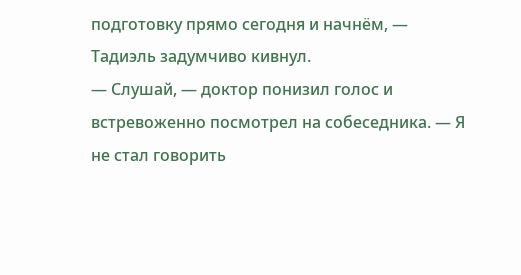подготовку прямо сегодня и начнём, — Тадиэль задумчиво кивнул.
— Слушай, — доктор понизил голос и встревоженно посмотрел на собеседника. — Я не стал говорить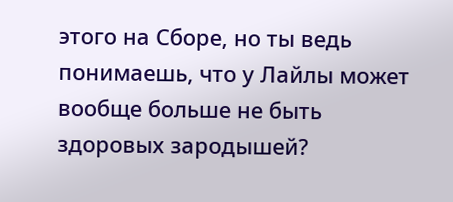этого на Сборе, но ты ведь понимаешь, что у Лайлы может вообще больше не быть здоровых зародышей?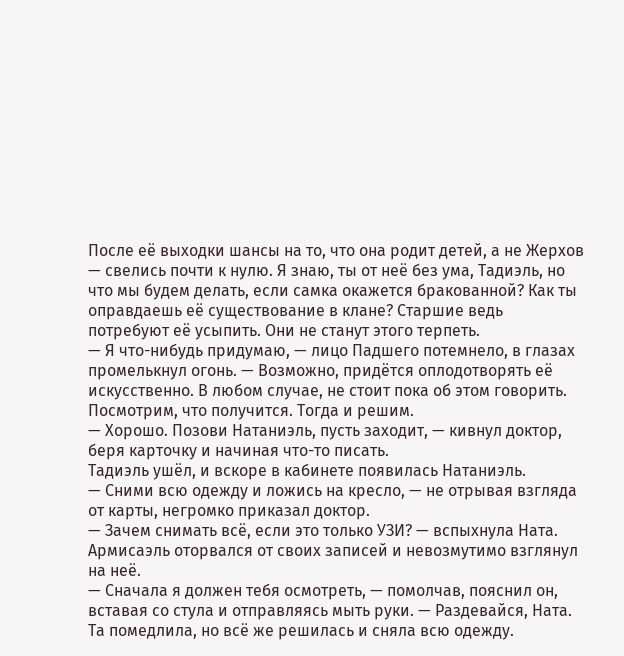После её выходки шансы на то, что она родит детей, а не Жерхов — свелись почти к нулю. Я знаю, ты от неё без ума, Тадиэль, но что мы будем делать, если самка окажется бракованной? Как ты оправдаешь её существование в клане? Старшие ведь потребуют её усыпить. Они не станут этого терпеть.
— Я что-нибудь придумаю, — лицо Падшего потемнело, в глазах промелькнул огонь. — Возможно, придётся оплодотворять её искусственно. В любом случае, не стоит пока об этом говорить. Посмотрим, что получится. Тогда и решим.
— Хорошо. Позови Натаниэль, пусть заходит, — кивнул доктор, беря карточку и начиная что-то писать.
Тадиэль ушёл, и вскоре в кабинете появилась Натаниэль.
— Сними всю одежду и ложись на кресло, — не отрывая взгляда от карты, негромко приказал доктор.
— Зачем снимать всё, если это только УЗИ? — вспыхнула Ната. Армисаэль оторвался от своих записей и невозмутимо взглянул на неё.
— Сначала я должен тебя осмотреть, — помолчав, пояснил он, вставая со стула и отправляясь мыть руки. — Раздевайся, Ната.
Та помедлила, но всё же решилась и сняла всю одежду.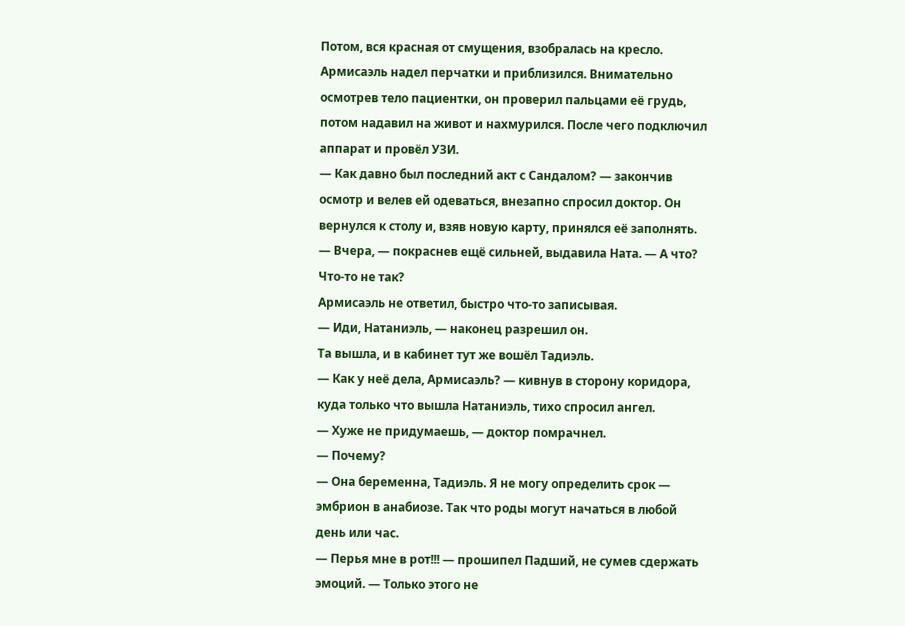Потом, вся красная от смущения, взобралась на кресло.
Армисаэль надел перчатки и приблизился. Внимательно осмотрев тело пациентки, он проверил пальцами её грудь, потом надавил на живот и нахмурился. После чего подключил аппарат и провёл УЗИ.
— Как давно был последний акт с Сандалом? — закончив осмотр и велев ей одеваться, внезапно спросил доктор. Он вернулся к столу и, взяв новую карту, принялся её заполнять.
— Вчера, — покраснев ещё сильней, выдавила Ната. — А что? Что-то не так?
Армисаэль не ответил, быстро что-то записывая.
— Иди, Натаниэль, — наконец разрешил он.
Та вышла, и в кабинет тут же вошёл Тадиэль.
— Как у неё дела, Армисаэль? — кивнув в сторону коридора, куда только что вышла Натаниэль, тихо спросил ангел.
— Хуже не придумаешь, — доктор помрачнел.
— Почему?
— Она беременна, Тадиэль. Я не могу определить срок — эмбрион в анабиозе. Так что роды могут начаться в любой день или час.
— Перья мне в рот!!! — прошипел Падший, не сумев сдержать эмоций. — Только этого не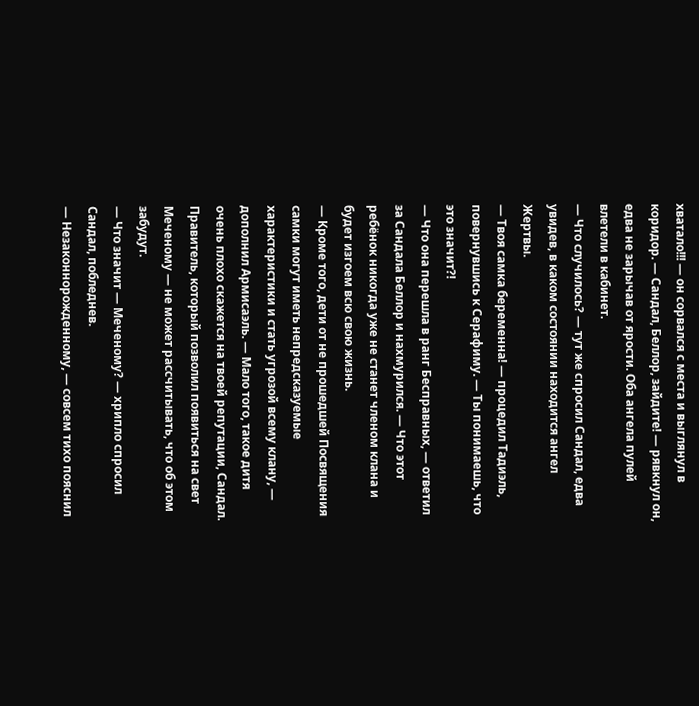хватало!!! — он сорвался с места и выглянул в коридор. — Сандал, Беллор, зайдите! — рявкнул он, едва не зарычав от ярости. Оба ангела пулей влетели в кабинет.
— Что случилось? — тут же спросил Сандал, едва увидев, в каком состоянии находится ангел Жертвы.
— Твоя самка беременна! — процедил Тадиэль, повернувшись к Серафиму. — Ты понимаешь, что это значит?!
— Что она перешла в ранг Бесправных, — ответил за Сандала Беллор и нахмурился. — Что этот ребёнок никогда уже не станет членом клана и будет изгоем всю свою жизнь.
— Кроме того, дети от не прошедшей Посвящения самки могут иметь непредсказуемые характеристики и стать угрозой всему клану, — дополнил Армисаэль. — Мало того, такое дитя очень плохо скажется на твоей репутации, Сандал. Правитель, который позволил появиться на свет Меченому — не может рассчитывать, что об этом забудут.
— Что значит — Меченому? — хрипло спросил Сандал, побледнев.
— Незаконнорожденному, — совсем тихо пояснил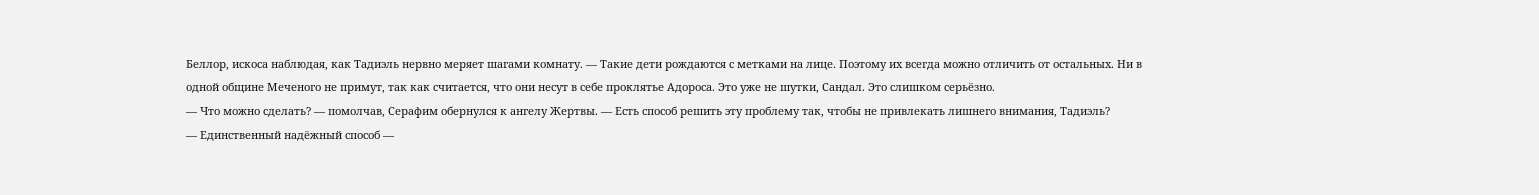Беллор, искоса наблюдая, как Тадиэль нервно меряет шагами комнату. — Такие дети рождаются с метками на лице. Поэтому их всегда можно отличить от остальных. Ни в одной общине Меченого не примут, так как считается, что они несут в себе проклятье Адороса. Это уже не шутки, Сандал. Это слишком серьёзно.
— Что можно сделать? — помолчав, Серафим обернулся к ангелу Жертвы. — Есть способ решить эту проблему так, чтобы не привлекать лишнего внимания, Тадиэль?
— Единственный надёжный способ —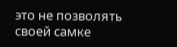это не позволять своей самке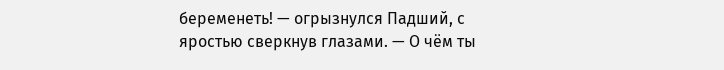беременеть! — огрызнулся Падший, с яростью сверкнув глазами. — О чём ты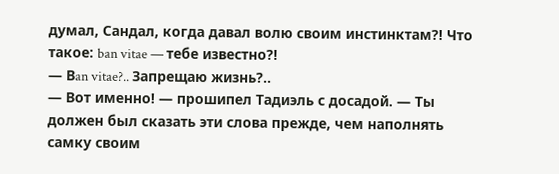думал, Сандал, когда давал волю своим инстинктам?! Что такое: ban vitae — тебе известно?!
— Вan vitae?.. Запрещаю жизнь?..
— Вот именно! — прошипел Тадиэль с досадой. — Ты должен был сказать эти слова прежде, чем наполнять самку своим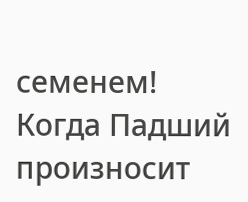семенем! Когда Падший произносит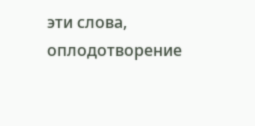эти слова, оплодотворение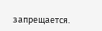запрещается.